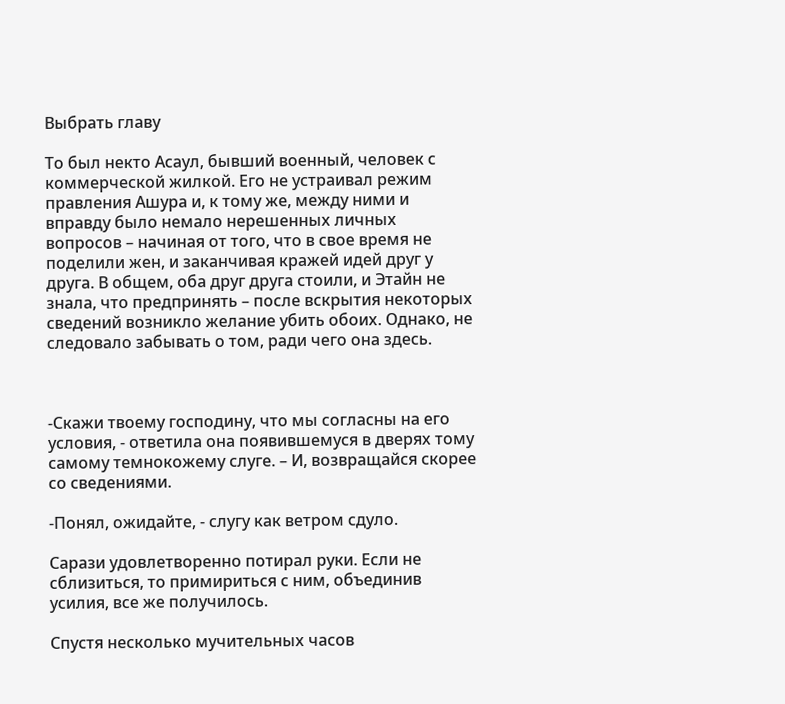Выбрать главу

То был некто Асаул, бывший военный, человек с коммерческой жилкой. Его не устраивал режим правления Ашура и, к тому же, между ними и вправду было немало нерешенных личных вопросов – начиная от того, что в свое время не поделили жен, и заканчивая кражей идей друг у друга. В общем, оба друг друга стоили, и Этайн не знала, что предпринять – после вскрытия некоторых сведений возникло желание убить обоих. Однако, не следовало забывать о том, ради чего она здесь.



-Скажи твоему господину, что мы согласны на его условия, - ответила она появившемуся в дверях тому самому темнокожему слуге. – И, возвращайся скорее со сведениями.

-Понял, ожидайте, - слугу как ветром сдуло.

Сарази удовлетворенно потирал руки. Если не сблизиться, то примириться с ним, объединив усилия, все же получилось.

Спустя несколько мучительных часов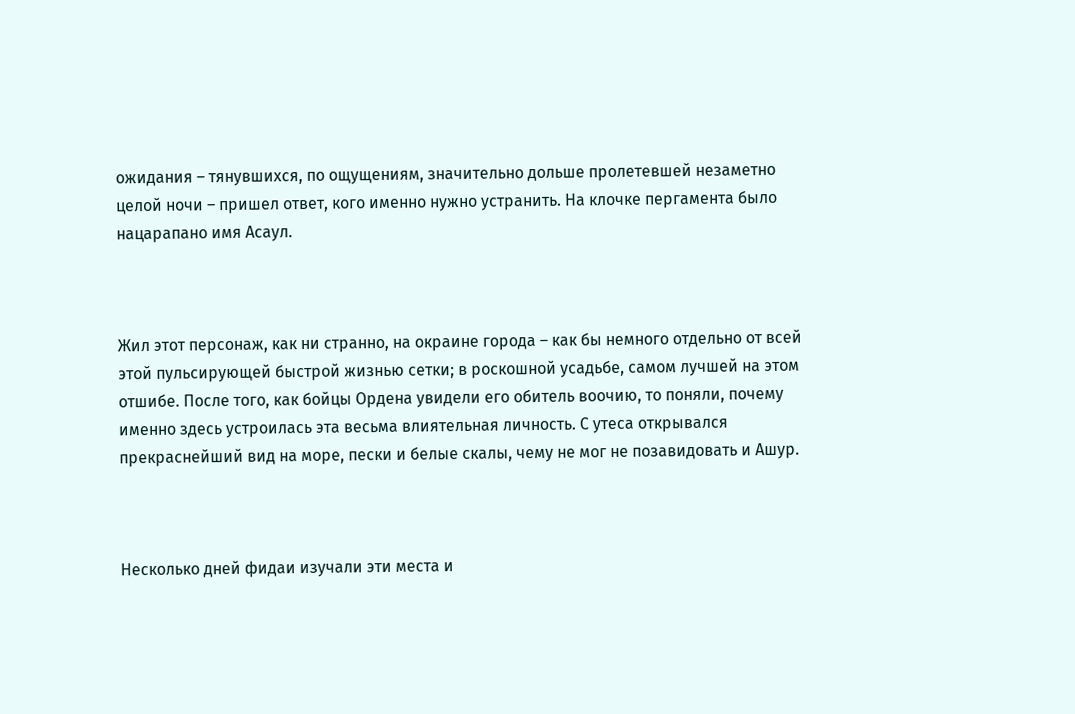ожидания – тянувшихся, по ощущениям, значительно дольше пролетевшей незаметно целой ночи – пришел ответ, кого именно нужно устранить. На клочке пергамента было нацарапано имя Асаул.



Жил этот персонаж, как ни странно, на окраине города – как бы немного отдельно от всей этой пульсирующей быстрой жизнью сетки; в роскошной усадьбе, самом лучшей на этом отшибе. После того, как бойцы Ордена увидели его обитель воочию, то поняли, почему именно здесь устроилась эта весьма влиятельная личность. С утеса открывался прекраснейший вид на море, пески и белые скалы, чему не мог не позавидовать и Ашур.



Несколько дней фидаи изучали эти места и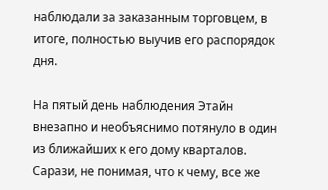наблюдали за заказанным торговцем, в итоге, полностью выучив его распорядок дня.

На пятый день наблюдения Этайн внезапно и необъяснимо потянуло в один из ближайших к его дому кварталов. Сарази, не понимая, что к чему, все же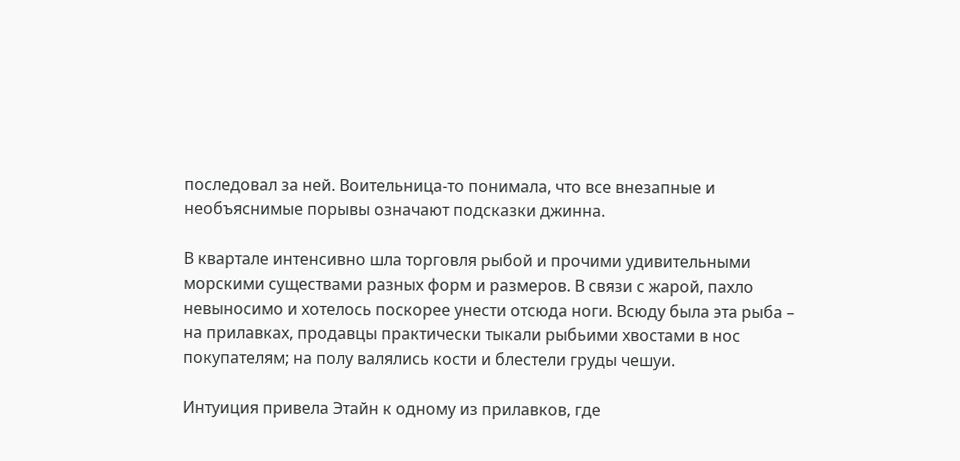последовал за ней. Воительница-то понимала, что все внезапные и необъяснимые порывы означают подсказки джинна.

В квартале интенсивно шла торговля рыбой и прочими удивительными морскими существами разных форм и размеров. В связи с жарой, пахло  невыносимо и хотелось поскорее унести отсюда ноги. Всюду была эта рыба – на прилавках, продавцы практически тыкали рыбьими хвостами в нос покупателям; на полу валялись кости и блестели груды чешуи.

Интуиция привела Этайн к одному из прилавков, где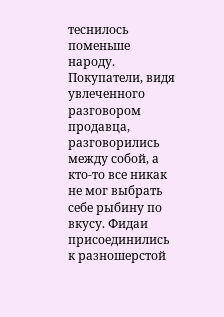теснилось поменьше народу.  Покупатели, видя увлеченного разговором продавца, разговорились между собой, а кто-то все никак не мог выбрать себе рыбину по вкусу. Фидаи присоединились к разношерстой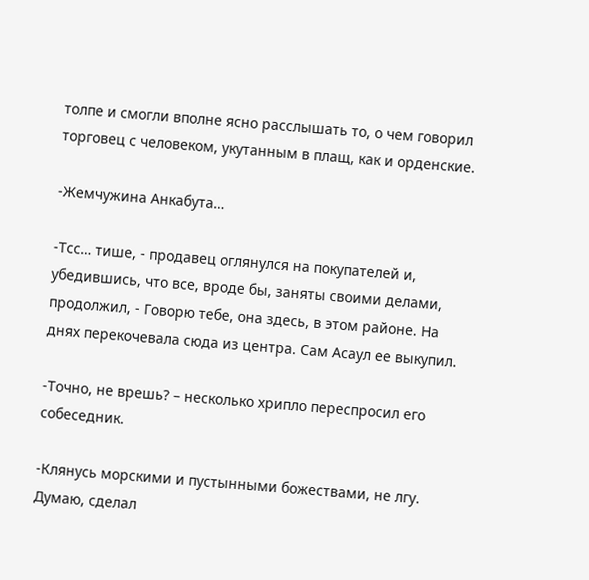толпе и смогли вполне ясно расслышать то, о чем говорил торговец с человеком, укутанным в плащ, как и орденские.

-Жемчужина Анкабута…

-Тсс… тише, - продавец оглянулся на покупателей и, убедившись, что все, вроде бы, заняты своими делами, продолжил, - Говорю тебе, она здесь, в этом районе. На днях перекочевала сюда из центра. Сам Асаул ее выкупил.

-Точно, не врешь? – несколько хрипло переспросил его собеседник.

-Клянусь морскими и пустынными божествами, не лгу. Думаю, сделал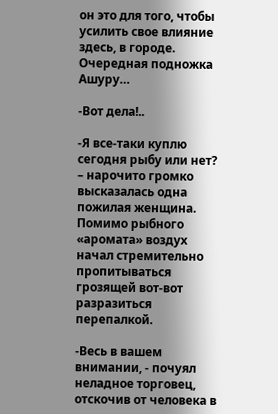он это для того, чтобы усилить свое влияние здесь, в городе. Очередная подножка Ашуру…

-Вот дела!..

-Я все-таки куплю сегодня рыбу или нет? – нарочито громко высказалась одна пожилая женщина. Помимо рыбного «аромата» воздух начал стремительно пропитываться грозящей вот-вот разразиться перепалкой.

-Весь в вашем внимании, - почуял неладное торговец, отскочив от человека в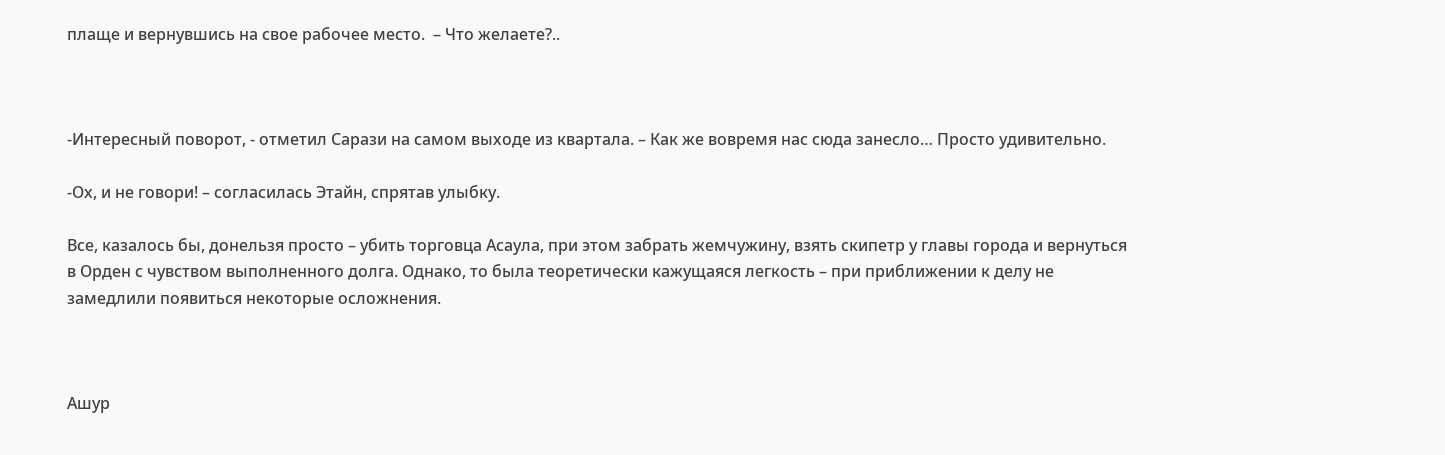плаще и вернувшись на свое рабочее место.  – Что желаете?..



-Интересный поворот, - отметил Сарази на самом выходе из квартала. – Как же вовремя нас сюда занесло… Просто удивительно.

-Ох, и не говори! – согласилась Этайн, спрятав улыбку.

Все, казалось бы, донельзя просто – убить торговца Асаула, при этом забрать жемчужину, взять скипетр у главы города и вернуться в Орден с чувством выполненного долга. Однако, то была теоретически кажущаяся легкость – при приближении к делу не замедлили появиться некоторые осложнения.



Ашур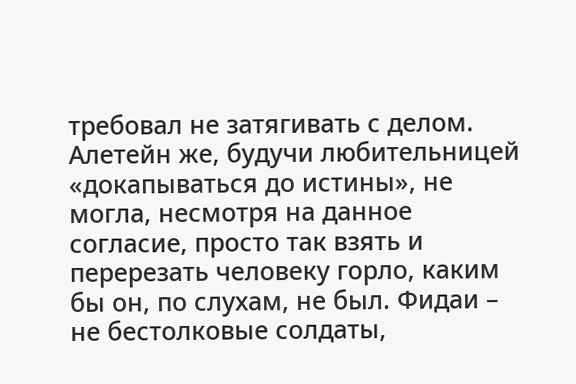требовал не затягивать с делом. Алетейн же, будучи любительницей «докапываться до истины», не могла, несмотря на данное согласие, просто так взять и перерезать человеку горло, каким бы он, по слухам, не был. Фидаи – не бестолковые солдаты,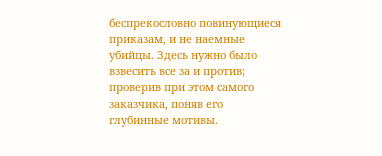беспрекословно повинующиеся приказам, и не наемные убийцы. Здесь нужно было взвесить все за и против; проверив при этом самого заказчика, поняв его глубинные мотивы.